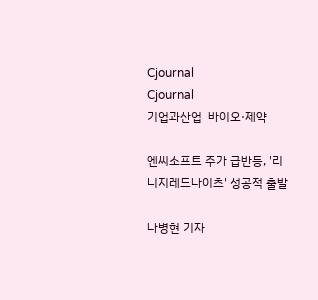Cjournal
Cjournal
기업과산업  바이오·제약

엔씨소프트 주가 급반등, '리니지레드나이츠' 성공적 출발

나병현 기자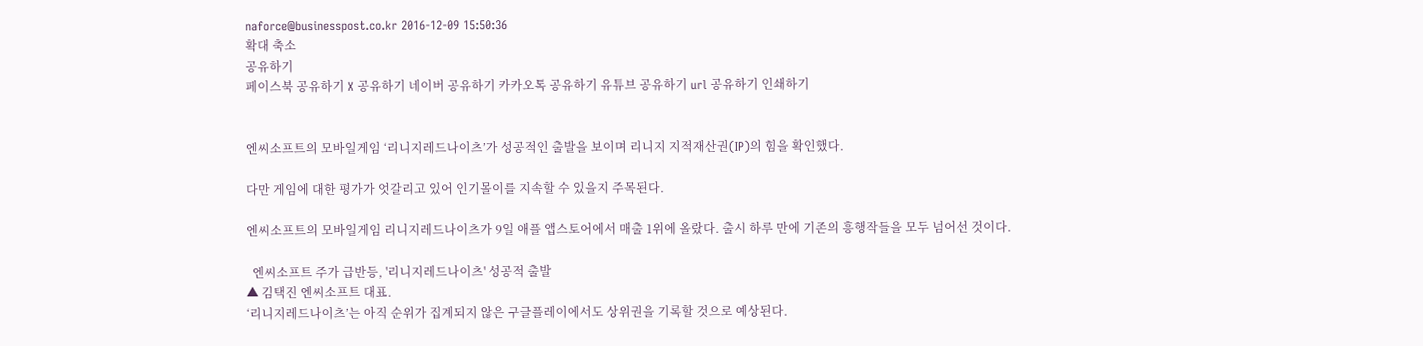naforce@businesspost.co.kr 2016-12-09 15:50:36
확대 축소
공유하기
페이스북 공유하기 X 공유하기 네이버 공유하기 카카오톡 공유하기 유튜브 공유하기 url 공유하기 인쇄하기


엔씨소프트의 모바일게임 ‘리니지레드나이츠’가 성공적인 출발을 보이며 리니지 지적재산권(IP)의 힘을 확인했다.

다만 게임에 대한 평가가 엇갈리고 있어 인기몰이를 지속할 수 있을지 주목된다.

엔씨소프트의 모바일게임 리니지레드나이츠가 9일 애플 앱스토어에서 매출 1위에 올랐다. 출시 하루 만에 기존의 흥행작들을 모두 넘어선 것이다.

  엔씨소프트 주가 급반등, '리니지레드나이츠' 성공적 출발
▲ 김택진 엔씨소프트 대표.
‘리니지레드나이츠’는 아직 순위가 집계되지 않은 구글플레이에서도 상위권을 기록할 것으로 예상된다.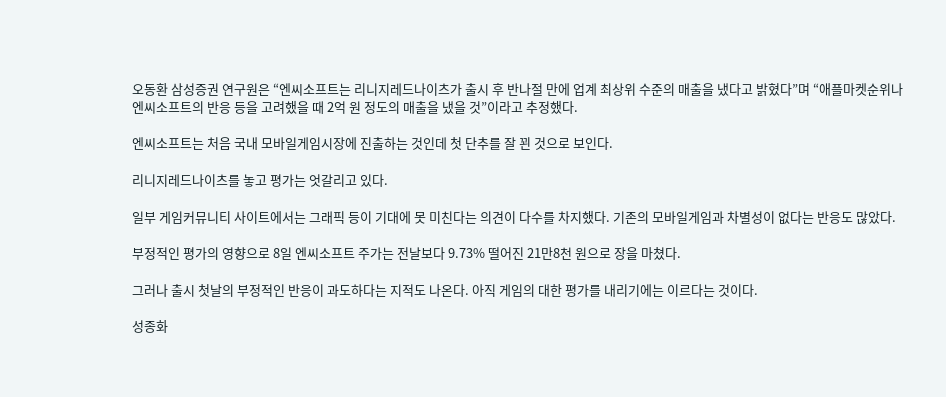오동환 삼성증권 연구원은 “엔씨소프트는 리니지레드나이츠가 출시 후 반나절 만에 업계 최상위 수준의 매출을 냈다고 밝혔다”며 “애플마켓순위나 엔씨소프트의 반응 등을 고려했을 때 2억 원 정도의 매출을 냈을 것”이라고 추정했다.

엔씨소프트는 처음 국내 모바일게임시장에 진출하는 것인데 첫 단추를 잘 꾄 것으로 보인다.

리니지레드나이츠를 놓고 평가는 엇갈리고 있다.

일부 게임커뮤니티 사이트에서는 그래픽 등이 기대에 못 미친다는 의견이 다수를 차지했다. 기존의 모바일게임과 차별성이 없다는 반응도 많았다.

부정적인 평가의 영향으로 8일 엔씨소프트 주가는 전날보다 9.73% 떨어진 21만8천 원으로 장을 마쳤다.

그러나 출시 첫날의 부정적인 반응이 과도하다는 지적도 나온다. 아직 게임의 대한 평가를 내리기에는 이르다는 것이다.

성종화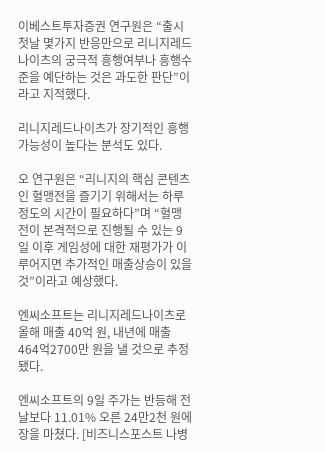이베스트투자증권 연구원은 “출시 첫날 몇가지 반응만으로 리니지레드나이츠의 궁극적 흥행여부나 흥행수준을 예단하는 것은 과도한 판단”이라고 지적했다.

리니지레드나이츠가 장기적인 흥행가능성이 높다는 분석도 있다.

오 연구원은 “리니지의 핵심 콘텐츠인 혈맹전을 즐기기 위해서는 하루 정도의 시간이 필요하다”며 “혈맹전이 본격적으로 진행될 수 있는 9일 이후 게임성에 대한 재평가가 이루어지면 추가적인 매출상승이 있을 것”이라고 예상했다.

엔씨소프트는 리니지레드나이츠로 올해 매출 40억 원, 내년에 매출 464억2700만 원을 낼 것으로 추정됐다.

엔씨소프트의 9일 주가는 반등해 전날보다 11.01% 오른 24만2천 원에 장을 마쳤다. [비즈니스포스트 나병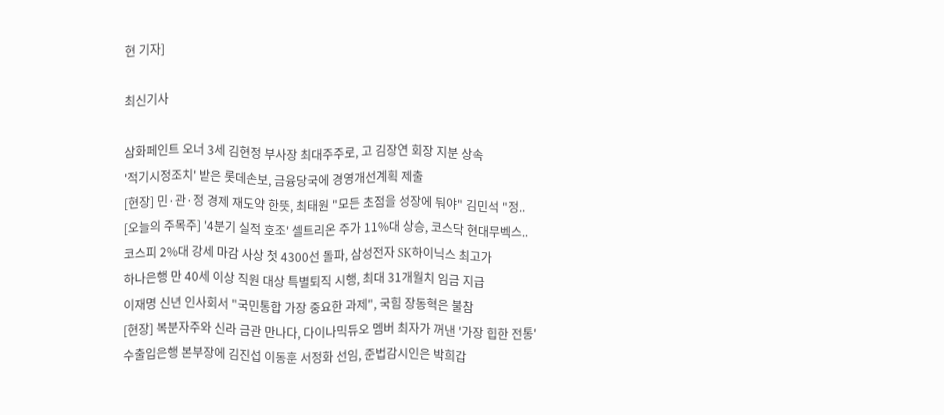현 기자]

최신기사

삼화페인트 오너 3세 김현정 부사장 최대주주로, 고 김장연 회장 지분 상속
'적기시정조치' 받은 롯데손보, 금융당국에 경영개선계획 제출
[현장] 민·관·정 경제 재도약 한뜻, 최태원 "모든 초점을 성장에 둬야" 김민석 "정..
[오늘의 주목주] '4분기 실적 호조' 셀트리온 주가 11%대 상승, 코스닥 현대무벡스..
코스피 2%대 강세 마감 사상 첫 4300선 돌파, 삼성전자 SK하이닉스 최고가
하나은행 만 40세 이상 직원 대상 특별퇴직 시행, 최대 31개월치 임금 지급
이재명 신년 인사회서 "국민통합 가장 중요한 과제", 국힘 장동혁은 불참
[현장] 복분자주와 신라 금관 만나다, 다이나믹듀오 멤버 최자가 꺼낸 '가장 힙한 전통'
수출입은행 본부장에 김진섭 이동훈 서정화 선임, 준법감시인은 박희갑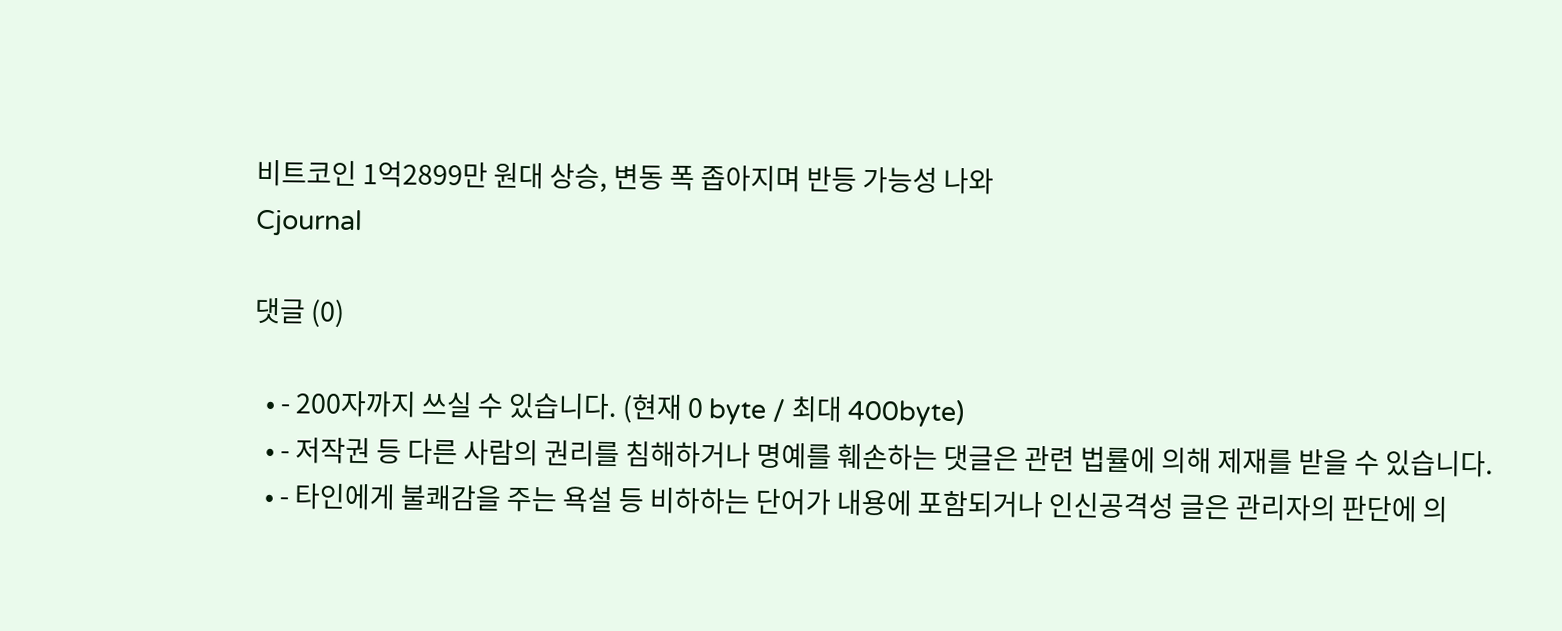비트코인 1억2899만 원대 상승, 변동 폭 좁아지며 반등 가능성 나와
Cjournal

댓글 (0)

  • - 200자까지 쓰실 수 있습니다. (현재 0 byte / 최대 400byte)
  • - 저작권 등 다른 사람의 권리를 침해하거나 명예를 훼손하는 댓글은 관련 법률에 의해 제재를 받을 수 있습니다.
  • - 타인에게 불쾌감을 주는 욕설 등 비하하는 단어가 내용에 포함되거나 인신공격성 글은 관리자의 판단에 의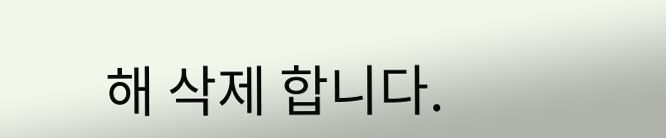해 삭제 합니다.